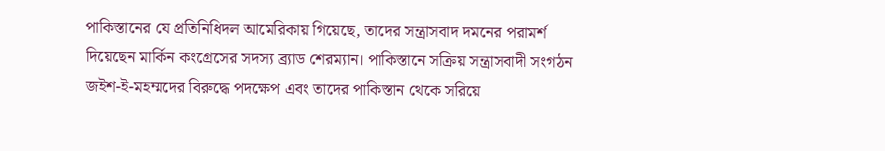পাকিস্তানের যে প্রতিনিধিদল আমেরিকায় গিয়েছে, তাদের সন্ত্রাসবাদ দমনের পরামর্শ দিয়েছেন মার্কিন কংগ্রেসের সদস্য ব্র্যাড শেরম্যান। পাকিস্তানে সক্রিয় সন্ত্রাসবাদী সংগঠন জইশ-ই-মহম্মদের বিরুদ্ধে পদক্ষেপ এবং তাদের পাকিস্তান থেকে সরিয়ে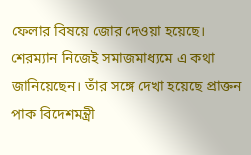ফেলার বিষয়ে জোর দেওয়া হয়েছে। শেরম্যান নিজেই সমাজমাধ্যমে এ কথা জানিয়েছেন। তাঁর সঙ্গে দেখা হয়েছে প্রাক্তন পাক বিদেশমন্ত্রী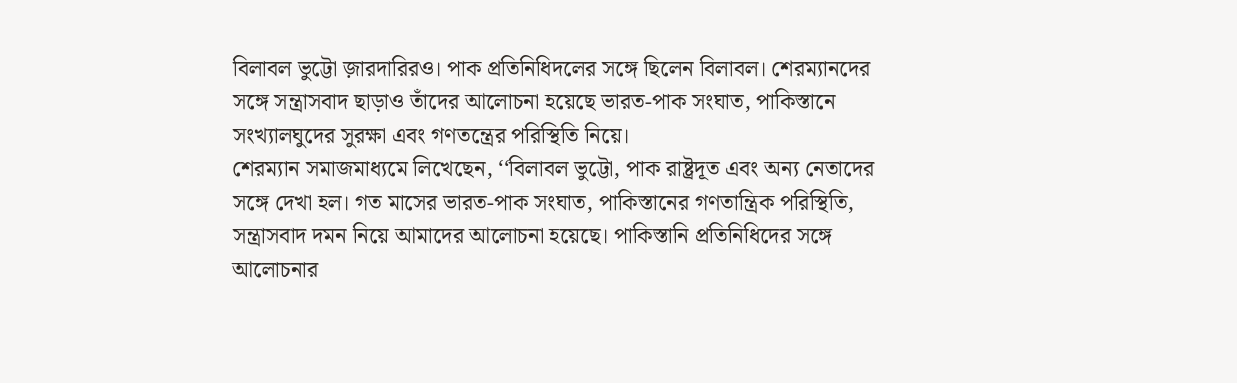বিলাবল ভুট্টো জ়ারদারিরও। পাক প্রতিনিধিদলের সঙ্গে ছিলেন বিলাবল। শেরম্যানদের সঙ্গে সন্ত্রাসবাদ ছাড়াও তাঁদের আলোচনা হয়েছে ভারত-পাক সংঘাত, পাকিস্তানে সংখ্যালঘুদের সুরক্ষা এবং গণতন্ত্রের পরিস্থিতি নিয়ে।
শেরম্যান সমাজমাধ্যমে লিখেছেন, ‘‘বিলাবল ভুট্টো, পাক রাষ্ট্রদূত এবং অন্য নেতাদের সঙ্গে দেখা হল। গত মাসের ভারত-পাক সংঘাত, পাকিস্তানের গণতান্ত্রিক পরিস্থিতি, সন্ত্রাসবাদ দমন নিয়ে আমাদের আলোচনা হয়েছে। পাকিস্তানি প্রতিনিধিদের সঙ্গে আলোচনার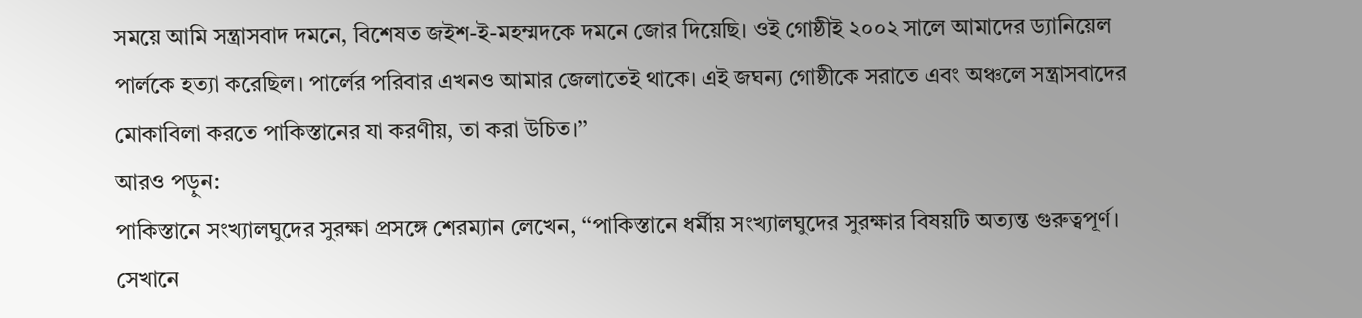সময়ে আমি সন্ত্রাসবাদ দমনে, বিশেষত জইশ-ই-মহম্মদকে দমনে জোর দিয়েছি। ওই গোষ্ঠীই ২০০২ সালে আমাদের ড্যানিয়েল পার্লকে হত্যা করেছিল। পার্লের পরিবার এখনও আমার জেলাতেই থাকে। এই জঘন্য গোষ্ঠীকে সরাতে এবং অঞ্চলে সন্ত্রাসবাদের মোকাবিলা করতে পাকিস্তানের যা করণীয়, তা করা উচিত।’’
আরও পড়ুন:
পাকিস্তানে সংখ্যালঘুদের সুরক্ষা প্রসঙ্গে শেরম্যান লেখেন, ‘‘পাকিস্তানে ধর্মীয় সংখ্যালঘুদের সুরক্ষার বিষয়টি অত্যন্ত গুরুত্বপূর্ণ। সেখানে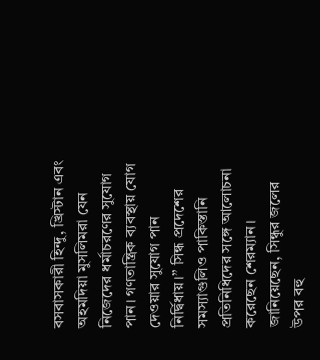বসবাসকারী হিন্দু, খ্রিস্টান এবং অহমদিয়া মুসলিমরা যেন নিজেদের ধর্মাচরণের সুযোগ পান। গণতান্ত্রিক ব্যবস্থায় যোগ দেওয়ার সুযোগ পান নির্দ্বিধায়।’’ সিন্ধ প্রদেশের সমস্যাগুলিও পাকিস্তানি প্রতিনিধিদের সঙ্গে আলোচনা করেছেন শেরম্যান। জানিয়েছেন, সিন্ধুর জলের উপর বহু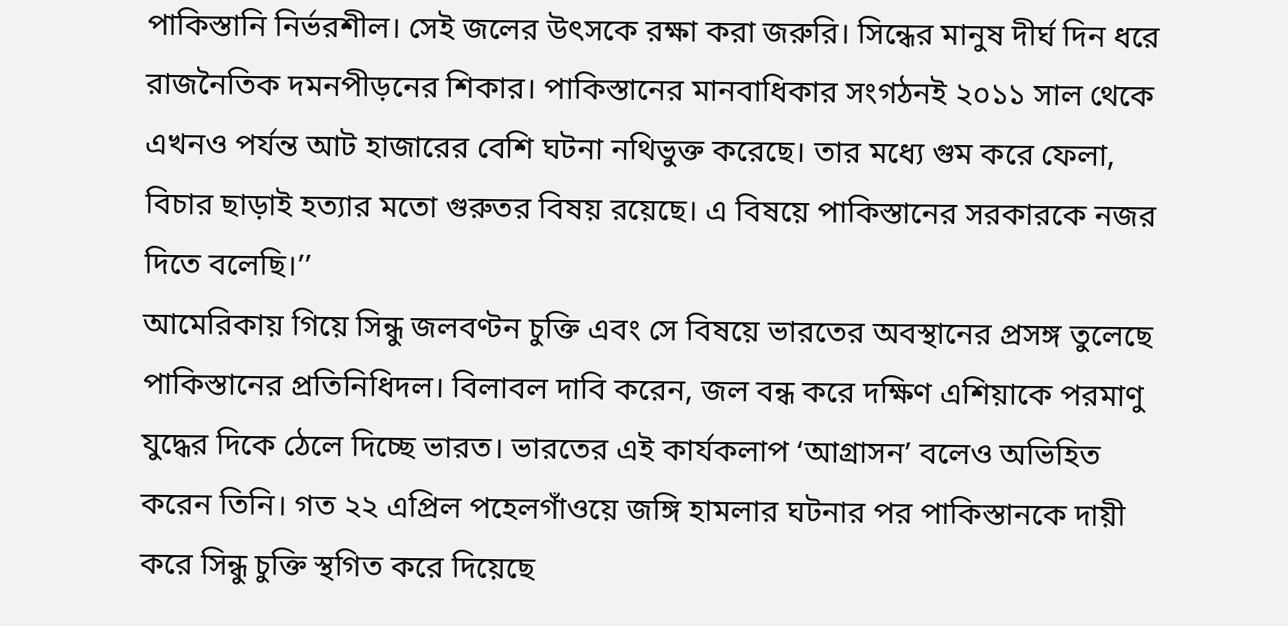পাকিস্তানি নির্ভরশীল। সেই জলের উৎসকে রক্ষা করা জরুরি। সিন্ধের মানুষ দীর্ঘ দিন ধরে রাজনৈতিক দমনপীড়নের শিকার। পাকিস্তানের মানবাধিকার সংগঠনই ২০১১ সাল থেকে এখনও পর্যন্ত আট হাজারের বেশি ঘটনা নথিভুক্ত করেছে। তার মধ্যে গুম করে ফেলা, বিচার ছাড়াই হত্যার মতো গুরুতর বিষয় রয়েছে। এ বিষয়ে পাকিস্তানের সরকারকে নজর দিতে বলেছি।’’
আমেরিকায় গিয়ে সিন্ধু জলবণ্টন চুক্তি এবং সে বিষয়ে ভারতের অবস্থানের প্রসঙ্গ তুলেছে পাকিস্তানের প্রতিনিধিদল। বিলাবল দাবি করেন, জল বন্ধ করে দক্ষিণ এশিয়াকে পরমাণু যুদ্ধের দিকে ঠেলে দিচ্ছে ভারত। ভারতের এই কার্যকলাপ ‘আগ্রাসন’ বলেও অভিহিত করেন তিনি। গত ২২ এপ্রিল পহেলগাঁওয়ে জঙ্গি হামলার ঘটনার পর পাকিস্তানকে দায়ী করে সিন্ধু চুক্তি স্থগিত করে দিয়েছে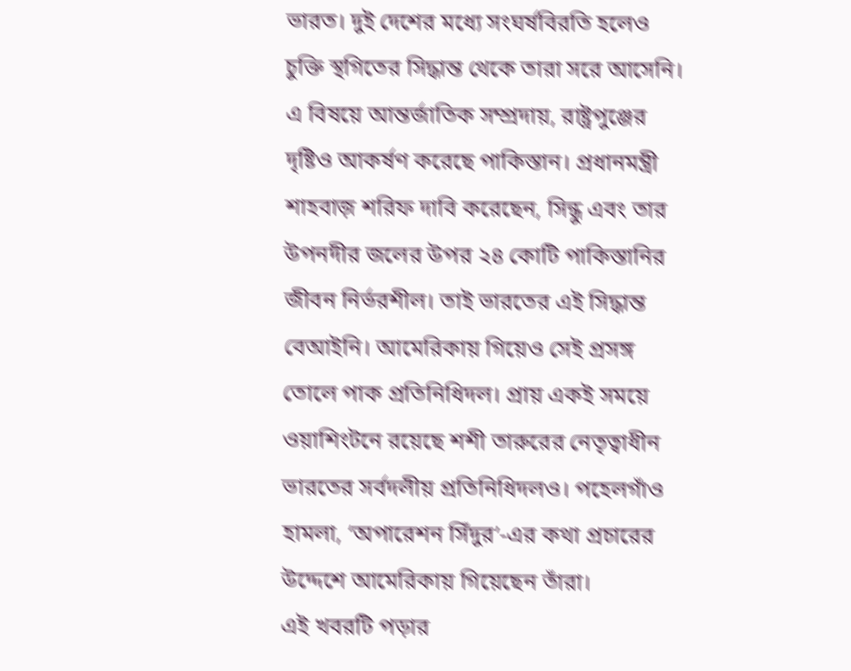ভারত। দুই দেশের মধ্যে সংঘর্ষবিরতি হলেও চুক্তি স্থগিতের সিদ্ধান্ত থেকে তারা সরে আসেনি। এ বিষয়ে আন্তর্জাতিক সম্প্রদায়, রাষ্ট্রপুঞ্জের দৃষ্টিও আকর্ষণ করেছে পাকিস্তান। প্রধানমন্ত্রী শাহবাজ় শরিফ দাবি করেছেন, সিন্ধু এবং তার উপনদীর জলের উপর ২৪ কোটি পাকিস্তানির জীবন নির্ভরশীল। তাই ভারতের এই সিদ্ধান্ত বেআইনি। আমেরিকায় গিয়েও সেই প্রসঙ্গ তোলে পাক প্রতিনিধিদল। প্রায় একই সময়ে ওয়াশিংটনে রয়েছে শশী তারুরের নেতৃত্বাধীন ভারতের সর্বদলীয় প্রতিনিধিদলও। পহেলগাঁও হামলা, ‘অপারেশন সিঁদুর’-এর কথা প্রচারের উদ্দেশে আমেরিকায় গিয়েছেন তাঁরা।
এই খবরটি পড়ার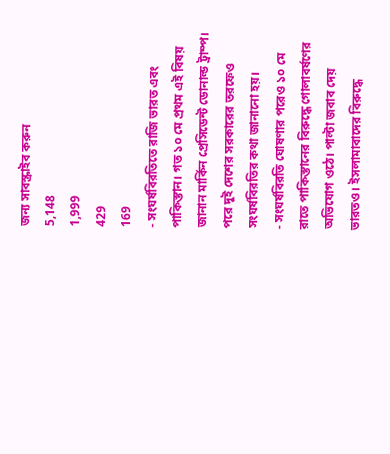জন্য সাবস্ক্রাইব করুন
5,148
1,999
429
169
- সংঘর্ষবিরতিতে রাজি ভারত এবং পাকিস্তান। গত ১০ মে প্রথম এই বিষয় জানান মার্কিন প্রেসিডেন্ট ডোনাল্ড ট্রাম্প। পরে দুই দেশের সরকারের তরফেও সংঘর্ষবিরতির কথা জানানো হয়।
- সংঘর্ষবিরতি ঘোষণার পরেও ১০ মে রাতে পাকিস্তানের বিরুদ্ধে গোলাবর্ষণের অভিযোগ ওঠে। পাল্টা জবাব দেয় ভারতও। ইসলামাবাদের বিরুদ্ধে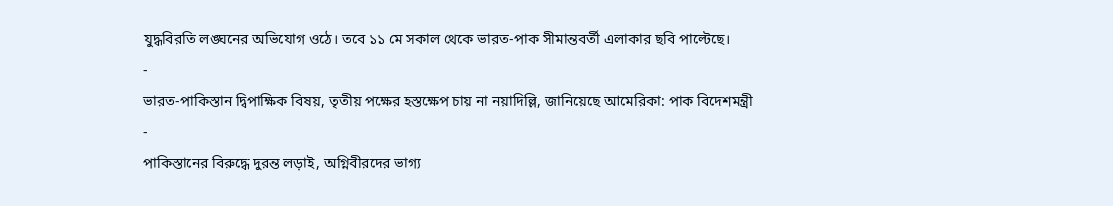যুদ্ধবিরতি লঙ্ঘনের অভিযোগ ওঠে। তবে ১১ মে সকাল থেকে ভারত-পাক সীমান্তবর্তী এলাকার ছবি পাল্টেছে।
-
ভারত-পাকিস্তান দ্বিপাক্ষিক বিষয়, তৃতীয় পক্ষের হস্তক্ষেপ চায় না নয়াদিল্লি, জানিয়েছে আমেরিকা: পাক বিদেশমন্ত্রী
-
পাকিস্তানের বিরুদ্ধে দুরন্ত লড়াই, অগ্নিবীরদের ভাগ্য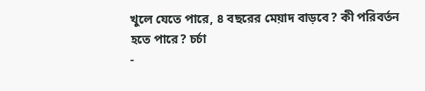খুলে যেতে পারে, ৪ বছরের মেয়াদ বাড়বে? কী পরিবর্তন হতে পারে? চর্চা
-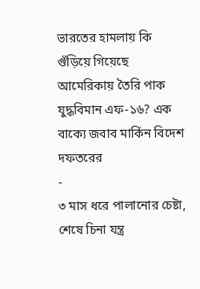ভারতের হামলায় কি গুঁড়িয়ে গিয়েছে আমেরিকায় তৈরি পাক যুদ্ধবিমান এফ-১৬? এক বাক্যে জবাব মার্কিন বিদেশ দফতরের
-
৩ মাস ধরে পালানোর চেষ্টা, শেষে চিনা যন্ত্র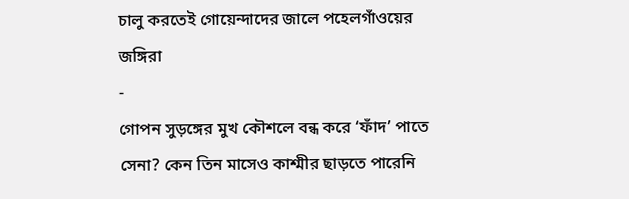চালু করতেই গোয়েন্দাদের জালে পহেলগাঁওয়ের জঙ্গিরা
-
গোপন সুড়ঙ্গের মুখ কৌশলে বন্ধ করে ‘ফাঁদ’ পাতে সেনা? কেন তিন মাসেও কাশ্মীর ছাড়তে পারেনি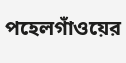পহেলগাঁওয়ের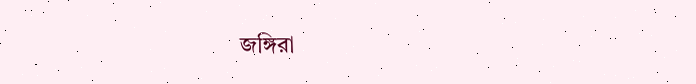জঙ্গিরা